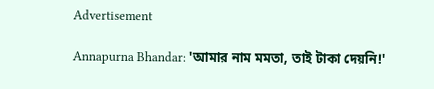Advertisement

Annapurna Bhandar: 'আমার নাম মমতা, তাই টাকা দেয়নি!'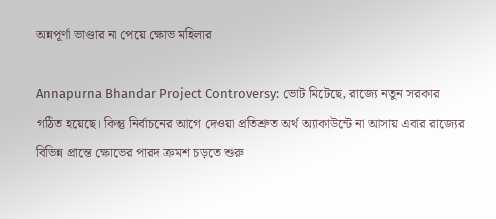অন্নপূর্ণা ভাণ্ডার না পেয়ে ক্ষোভ মহিলার

Annapurna Bhandar Project Controversy: ভোট মিটেছে, রাজ্যে নতুন সরকার গঠিত হয়েছে। কিন্তু নির্বাচনের আগে দেওয়া প্রতিশ্রুত অর্থ অ্যাকাউন্টে না আসায় এবার রাজ্যের বিভিন্ন প্রান্তে ক্ষোভের পারদ ক্রমশ চড়তে শুরু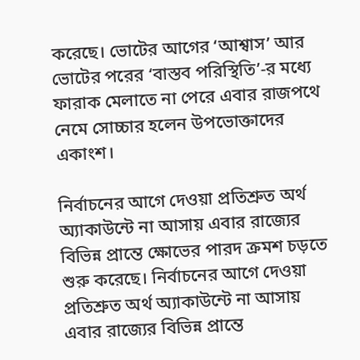করেছে। ভোটের আগের ‘আশ্বাস’ আর ভোটের পরের ‘বাস্তব পরিস্থিতি’-র মধ্যে ফারাক মেলাতে না পেরে এবার রাজপথে নেমে সোচ্চার হলেন উপভোক্তাদের একাংশ।

নির্বাচনের আগে দেওয়া প্রতিশ্রুত অর্থ অ্যাকাউন্টে না আসায় এবার রাজ্যের বিভিন্ন প্রান্তে ক্ষোভের পারদ ক্রমশ চড়তে শুরু করেছে। নির্বাচনের আগে দেওয়া প্রতিশ্রুত অর্থ অ্যাকাউন্টে না আসায় এবার রাজ্যের বিভিন্ন প্রান্তে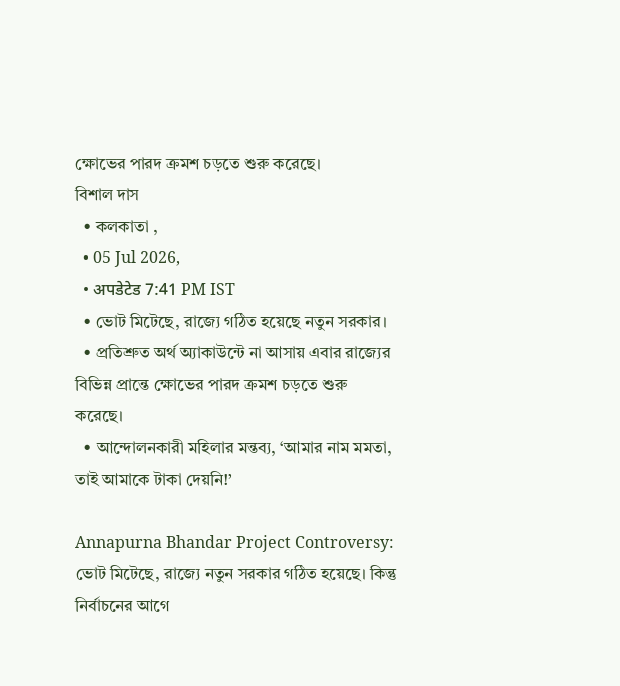ক্ষোভের পারদ ক্রমশ চড়তে শুরু করেছে।
বিশাল দাস
  • কলকাতা ,
  • 05 Jul 2026,
  • अपडेटेड 7:41 PM IST
  • ভোট মিটেছে, রাজ্যে গঠিত হয়েছে নতুন সরকার।
  • প্রতিশ্রুত অর্থ অ্যাকাউন্টে না আসায় এবার রাজ্যের বিভিন্ন প্রান্তে ক্ষোভের পারদ ক্রমশ চড়তে শুরু করেছে।
  • আন্দোলনকারী মহিলার মন্তব্য, ‘আমার নাম মমতা, তাই আমাকে টাকা দেয়নি!’

Annapurna Bhandar Project Controversy: ভোট মিটেছে, রাজ্যে নতুন সরকার গঠিত হয়েছে। কিন্তু নির্বাচনের আগে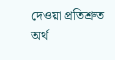দেওয়া প্রতিশ্রুত অর্থ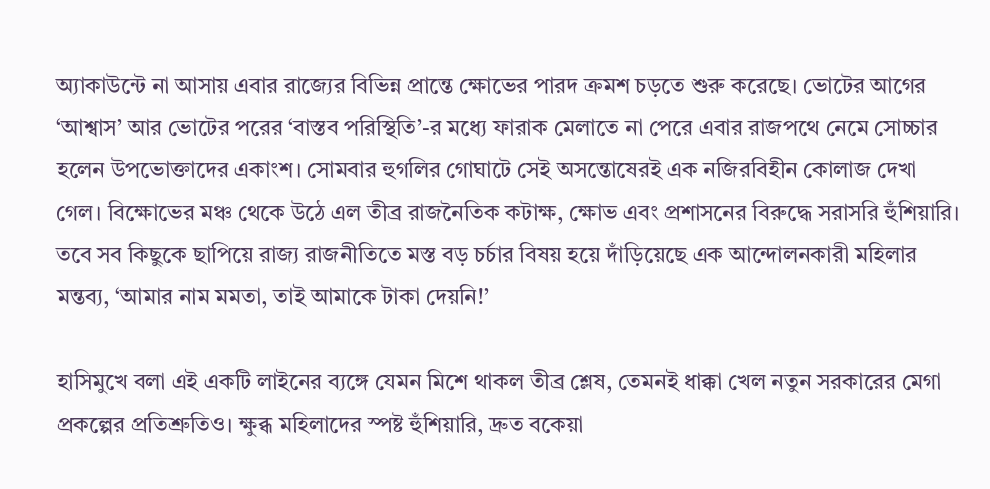অ্যাকাউন্টে না আসায় এবার রাজ্যের বিভিন্ন প্রান্তে ক্ষোভের পারদ ক্রমশ চড়তে শুরু করেছে। ভোটের আগের ‘আশ্বাস’ আর ভোটের পরের ‘বাস্তব পরিস্থিতি’-র মধ্যে ফারাক মেলাতে না পেরে এবার রাজপথে নেমে সোচ্চার হলেন উপভোক্তাদের একাংশ। সোমবার হুগলির গোঘাটে সেই অসন্তোষেরই এক নজিরবিহীন কোলাজ দেখা গেল। বিক্ষোভের মঞ্চ থেকে উঠে এল তীব্র রাজনৈতিক কটাক্ষ, ক্ষোভ এবং প্রশাসনের বিরুদ্ধে সরাসরি হুঁশিয়ারি। তবে সব কিছুকে ছাপিয়ে রাজ্য রাজনীতিতে মস্ত বড় চর্চার বিষয় হয়ে দাঁড়িয়েছে এক আন্দোলনকারী মহিলার মন্তব্য, ‘আমার নাম মমতা, তাই আমাকে টাকা দেয়নি!’

হাসিমুখে বলা এই একটি লাইনের ব্যঙ্গে যেমন মিশে থাকল তীব্র শ্লেষ, তেমনই ধাক্কা খেল নতুন সরকারের মেগা প্রকল্পের প্রতিশ্রুতিও। ক্ষুব্ধ মহিলাদের স্পষ্ট হুঁশিয়ারি, দ্রুত বকেয়া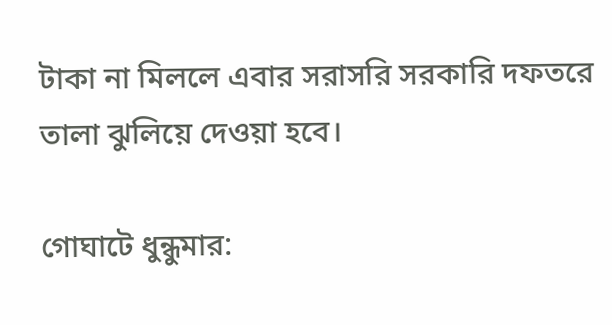টাকা না মিললে এবার সরাসরি সরকারি দফতরে তালা ঝুলিয়ে দেওয়া হবে।

গোঘাটে ধুন্ধুমার: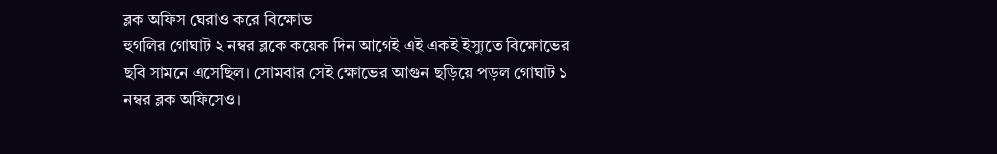ব্লক অফিস ঘেরাও করে বিক্ষোভ
হুগলির গোঘাট ২ নম্বর ব্লকে কয়েক দিন আগেই এই একই ইস্যুতে বিক্ষোভের ছবি সামনে এসেছিল। সোমবার সেই ক্ষোভের আগুন ছড়িয়ে পড়ল গোঘাট ১ নম্বর ব্লক অফিসেও।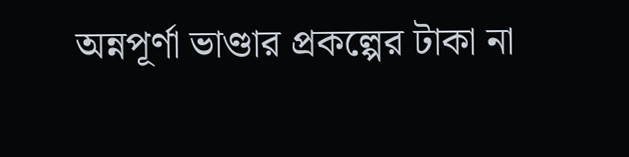অন্নপূর্ণা ভাণ্ডার প্রকল্পের টাকা না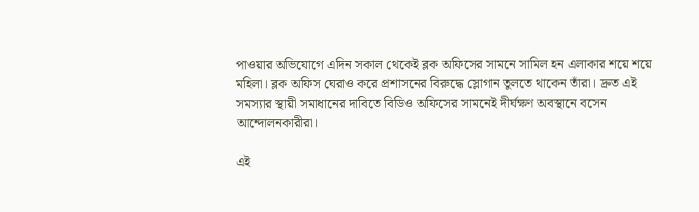পাওয়ার অভিযোগে এদিন সকাল থেকেই ব্লক অফিসের সামনে সামিল হন এলাকার শয়ে শয়ে মহিলা। ব্লক অফিস ঘেরাও করে প্রশাসনের বিরুদ্ধে স্লোগান তুলতে থাকেন তাঁরা। দ্রুত এই সমস্যার স্থায়ী সমাধানের দাবিতে বিডিও অফিসের সামনেই দীর্ঘক্ষণ অবস্থানে বসেন আন্দোলনকারীরা।

এই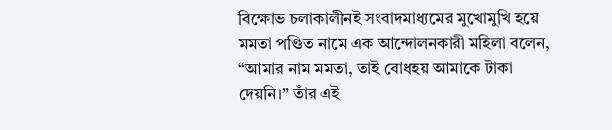বিক্ষোভ চলাকালীনই সংবাদমাধ্যমের মুখোমুখি হয়ে মমতা পণ্ডিত নামে এক আন্দোলনকারী মহিলা বলেন, “আমার নাম মমতা, তাই বোধহয় আমাকে টাকা দেয়নি।” তাঁর এই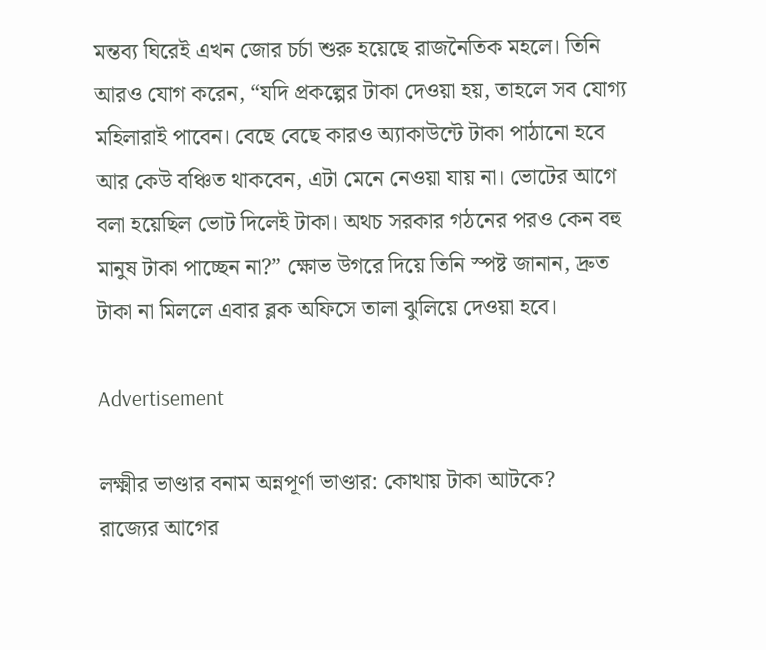মন্তব্য ঘিরেই এখন জোর চর্চা শুরু হয়েছে রাজনৈতিক মহলে। তিনি আরও যোগ করেন, “যদি প্রকল্পের টাকা দেওয়া হয়, তাহলে সব যোগ্য মহিলারাই পাবেন। বেছে বেছে কারও অ্যাকাউন্টে টাকা পাঠানো হবে আর কেউ বঞ্চিত থাকবেন, এটা মেনে নেওয়া যায় না। ভোটের আগে বলা হয়েছিল ভোট দিলেই টাকা। অথচ সরকার গঠনের পরও কেন বহু মানুষ টাকা পাচ্ছেন না?” ক্ষোভ উগরে দিয়ে তিনি স্পষ্ট জানান, দ্রুত টাকা না মিললে এবার ব্লক অফিসে তালা ঝুলিয়ে দেওয়া হবে।

Advertisement

লক্ষ্মীর ভাণ্ডার বনাম অন্নপূর্ণা ভাণ্ডার: কোথায় টাকা আটকে?
রাজ্যের আগের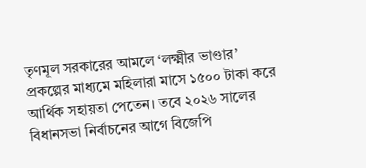তৃণমূল সরকারের আমলে ‘লক্ষ্মীর ভাণ্ডার’ প্রকল্পের মাধ্যমে মহিলারা মাসে ১৫০০ টাকা করে আর্থিক সহায়তা পেতেন। তবে ২০২৬ সালের বিধানসভা নির্বাচনের আগে বিজেপি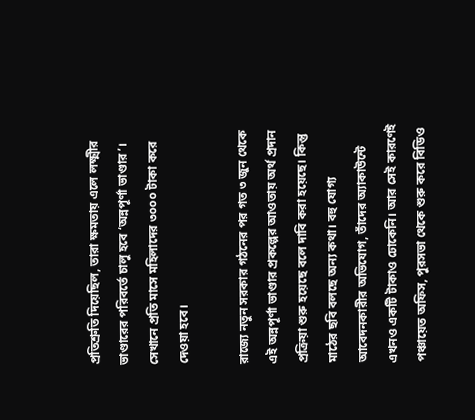প্রতিশ্রুতি দিয়েছিল, তারা ক্ষমতায় এলে লক্ষ্মীর ভাণ্ডারের পরিবর্তে চালু হবে ‘অন্নপূর্ণা ভাণ্ডার’। সেখানে প্রতি মাসে মহিলাদের ৩০০০ টাকা করে দেওয়া হবে।

রাজ্যে নতুন সরকার গঠনের পর গত ৩ জুন থেকে এই অন্নপূর্ণা ভাণ্ডার প্রকল্পের আওতায় অর্থ প্রদান প্রক্রিয়া শুরু হয়েছে বলে দাবি করা হয়েছে। কিন্তু মাঠের ছবি বলছে অন্য কথা। বহু যোগ্য আবেদনকারীর অভিযোগ, তাঁদের অ্যাকাউন্টে এখনও একটি টাকাও ঢোকেনি। আর সেই কারণেই পঞ্চায়েত অফিস, পুরসভা থেকে শুরু করে বিডিও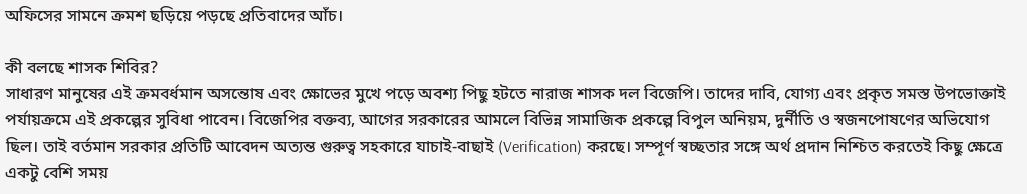অফিসের সামনে ক্রমশ ছড়িয়ে পড়ছে প্রতিবাদের আঁচ।

কী বলছে শাসক শিবির?
সাধারণ মানুষের এই ক্রমবর্ধমান অসন্তোষ এবং ক্ষোভের মুখে পড়ে অবশ্য পিছু হটতে নারাজ শাসক দল বিজেপি। তাদের দাবি, যোগ্য এবং প্রকৃত সমস্ত উপভোক্তাই পর্যায়ক্রমে এই প্রকল্পের সুবিধা পাবেন। বিজেপির বক্তব্য, আগের সরকারের আমলে বিভিন্ন সামাজিক প্রকল্পে বিপুল অনিয়ম, দুর্নীতি ও স্বজনপোষণের অভিযোগ ছিল। তাই বর্তমান সরকার প্রতিটি আবেদন অত্যন্ত গুরুত্ব সহকারে যাচাই-বাছাই (Verification) করছে। সম্পূর্ণ স্বচ্ছতার সঙ্গে অর্থ প্রদান নিশ্চিত করতেই কিছু ক্ষেত্রে একটু বেশি সময়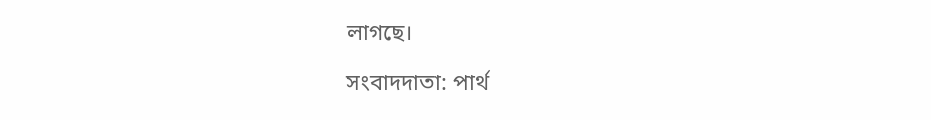লাগছে।

সংবাদদাতা: পার্থ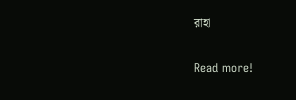রাহা

Read more!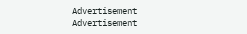Advertisement
Advertisement